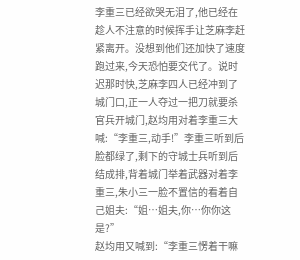李重三已经欲哭无泪了,他已经在趁人不注意的时候挥手让芝麻李赶紧离开。没想到他们还加快了速度跑过来,今天恐怕要交代了。说时迟那时快,芝麻李四人已经冲到了城门口,正一人夺过一把刀就要杀官兵开城门,赵均用对着李重三大喊:“李重三,动手!”李重三听到后脸都绿了,剩下的守城士兵听到后结成排,背着城门举着武器对着李重三,朱小三一脸不置信的看着自己姐夫:“姐…姐夫,你…你你这是?”
赵均用又喊到:“李重三愣着干嘛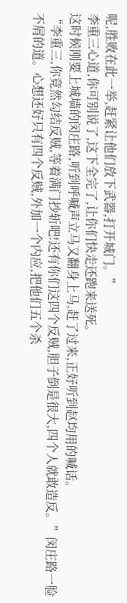呢,胜败在此一举,赶紧让他们放下武器,打开城门。”
李重三心道,你可别说了,这下全完了,让你们快走还跑来送死。
这时候刚要上城墙的闵庄路,听到呼喊声立马又翻身上马,赶了过来,正好听到赵均用的喊话。
“李重三,你竟然勾结反贼,等着满门抄斩吧!还有你们这四个反贼,胆子倒是很大,四个人就敢造反。”闵庄路一脸不屑的道。心想还好只有四个反贼,外加一个内应,把他们五个杀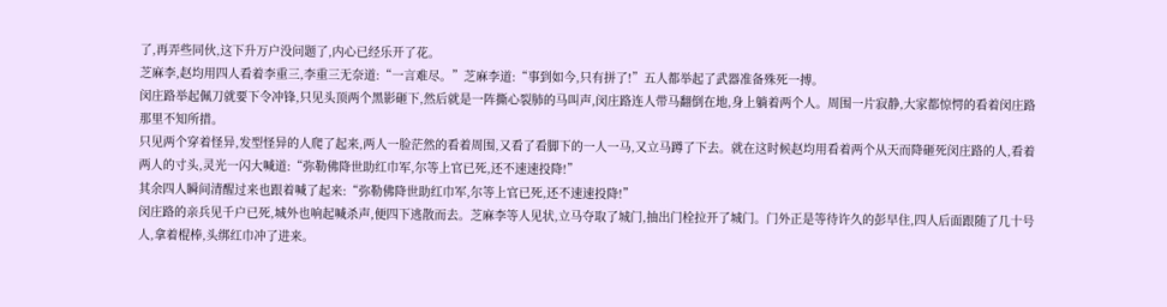了,再弄些同伙,这下升万户没问题了,内心已经乐开了花。
芝麻李,赵均用四人看着李重三,李重三无奈道:“一言难尽。”芝麻李道:“事到如今,只有拼了!”五人都举起了武器准备殊死一搏。
闵庄路举起佩刀就要下令冲锋,只见头顶两个黑影砸下,然后就是一阵撕心裂肺的马叫声,闵庄路连人带马翻倒在地,身上躺着两个人。周围一片寂静,大家都惊愕的看着闵庄路那里不知所措。
只见两个穿着怪异,发型怪异的人爬了起来,两人一脸茫然的看着周围,又看了看脚下的一人一马,又立马蹲了下去。就在这时候赵均用看着两个从天而降砸死闵庄路的人,看着两人的寸头,灵光一闪大喊道:“弥勒佛降世助红巾军,尔等上官已死,还不速速投降!”
其余四人瞬间清醒过来也跟着喊了起来:“弥勒佛降世助红巾军,尔等上官已死,还不速速投降!”
闵庄路的亲兵见千户已死,城外也响起喊杀声,便四下逃散而去。芝麻李等人见状,立马夺取了城门,抽出门栓拉开了城门。门外正是等待许久的彭早住,四人后面跟随了几十号人,拿着棍棒,头绑红巾冲了进来。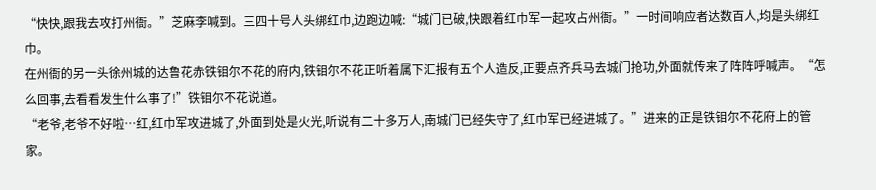“快快,跟我去攻打州衙。”芝麻李喊到。三四十号人头绑红巾,边跑边喊:“城门已破,快跟着红巾军一起攻占州衙。”一时间响应者达数百人,均是头绑红巾。
在州衙的另一头徐州城的达鲁花赤铁钼尔不花的府内,铁钼尔不花正听着属下汇报有五个人造反,正要点齐兵马去城门抢功,外面就传来了阵阵呼喊声。“怎么回事,去看看发生什么事了!”铁钼尔不花说道。
“老爷,老爷不好啦…红,红巾军攻进城了,外面到处是火光,听说有二十多万人,南城门已经失守了,红巾军已经进城了。”进来的正是铁钼尔不花府上的管家。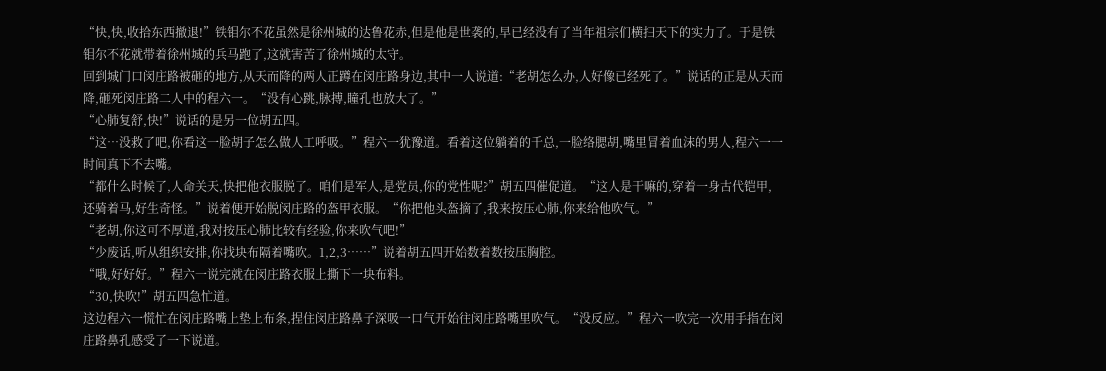“快,快,收拾东西撤退!”铁钼尔不花虽然是徐州城的达鲁花赤,但是他是世袭的,早已经没有了当年祖宗们横扫天下的实力了。于是铁钼尔不花就带着徐州城的兵马跑了,这就害苦了徐州城的太守。
回到城门口闵庄路被砸的地方,从天而降的两人正蹲在闵庄路身边,其中一人说道:“老胡怎么办,人好像已经死了。”说话的正是从天而降,砸死闵庄路二人中的程六一。“没有心跳,脉搏,瞳孔也放大了。”
“心肺复舒,快!”说话的是另一位胡五四。
“这…没救了吧,你看这一脸胡子怎么做人工呼吸。”程六一犹豫道。看着这位躺着的千总,一脸络腮胡,嘴里冒着血沫的男人,程六一一时间真下不去嘴。
“都什么时候了,人命关天,快把他衣服脱了。咱们是军人,是党员,你的党性呢?”胡五四催促道。“这人是干嘛的,穿着一身古代铠甲,还骑着马,好生奇怪。”说着便开始脱闵庄路的盔甲衣服。“你把他头盔摘了,我来按压心肺,你来给他吹气。”
“老胡,你这可不厚道,我对按压心肺比较有经验,你来吹气吧!”
“少废话,听从组织安排,你找块布隔着嘴吹。1,2,3……”说着胡五四开始数着数按压胸腔。
“哦,好好好。”程六一说完就在闵庄路衣服上撕下一块布料。
“30,快吹!”胡五四急忙道。
这边程六一慌忙在闵庄路嘴上垫上布条,捏住闵庄路鼻子深吸一口气开始往闵庄路嘴里吹气。“没反应。”程六一吹完一次用手指在闵庄路鼻孔感受了一下说道。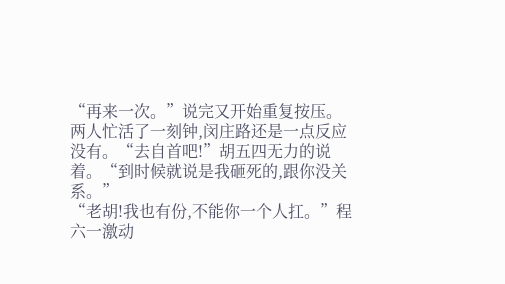“再来一次。”说完又开始重复按压。
两人忙活了一刻钟,闵庄路还是一点反应没有。“去自首吧!”胡五四无力的说着。“到时候就说是我砸死的,跟你没关系。”
“老胡!我也有份,不能你一个人扛。”程六一激动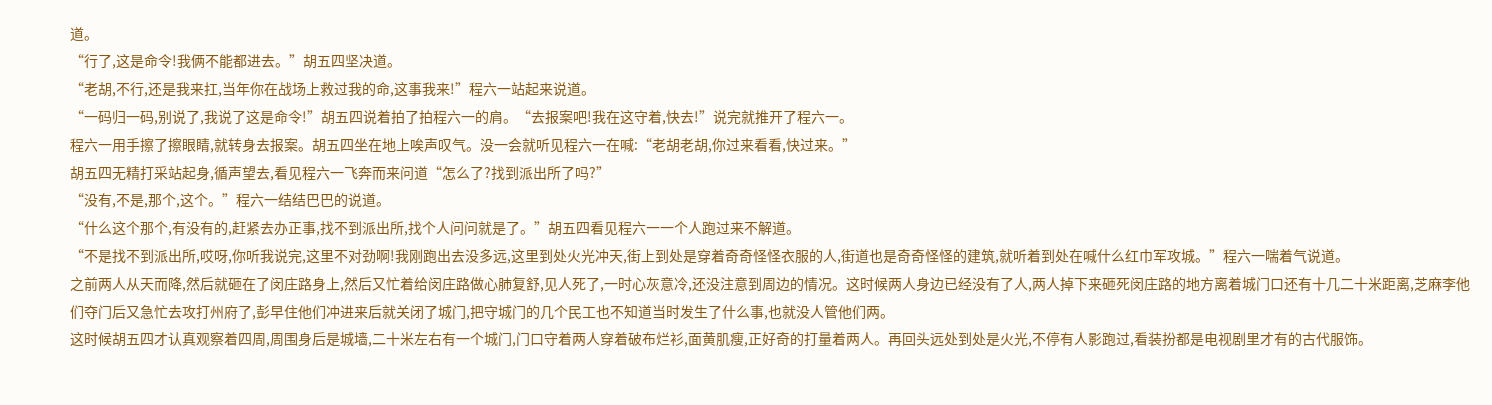道。
“行了,这是命令!我俩不能都进去。”胡五四坚决道。
“老胡,不行,还是我来扛,当年你在战场上救过我的命,这事我来!”程六一站起来说道。
“一码归一码,别说了,我说了这是命令!”胡五四说着拍了拍程六一的肩。“去报案吧!我在这守着,快去!”说完就推开了程六一。
程六一用手擦了擦眼睛,就转身去报案。胡五四坐在地上唉声叹气。没一会就听见程六一在喊:“老胡老胡,你过来看看,快过来。”
胡五四无精打采站起身,循声望去,看见程六一飞奔而来问道“怎么了?找到派出所了吗?”
“没有,不是,那个,这个。”程六一结结巴巴的说道。
“什么这个那个,有没有的,赶紧去办正事,找不到派出所,找个人问问就是了。”胡五四看见程六一一个人跑过来不解道。
“不是找不到派出所,哎呀,你听我说完,这里不对劲啊!我刚跑出去没多远,这里到处火光冲天,街上到处是穿着奇奇怪怪衣服的人,街道也是奇奇怪怪的建筑,就听着到处在喊什么红巾军攻城。”程六一喘着气说道。
之前两人从天而降,然后就砸在了闵庄路身上,然后又忙着给闵庄路做心肺复舒,见人死了,一时心灰意冷,还没注意到周边的情况。这时候两人身边已经没有了人,两人掉下来砸死闵庄路的地方离着城门口还有十几二十米距离,芝麻李他们夺门后又急忙去攻打州府了,彭早住他们冲进来后就关闭了城门,把守城门的几个民工也不知道当时发生了什么事,也就没人管他们两。
这时候胡五四才认真观察着四周,周围身后是城墙,二十米左右有一个城门,门口守着两人穿着破布烂衫,面黄肌瘦,正好奇的打量着两人。再回头远处到处是火光,不停有人影跑过,看装扮都是电视剧里才有的古代服饰。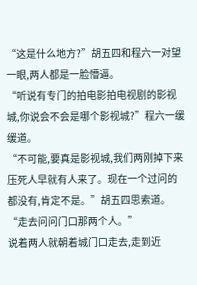“这是什么地方?”胡五四和程六一对望一眼,两人都是一脸懵逼。
“听说有专门的拍电影拍电视剧的影视城,你说会不会是哪个影视城?”程六一缓缓道。
“不可能,要真是影视城,我们两刚掉下来压死人早就有人来了。现在一个过问的都没有,肯定不是。”胡五四思索道。“走去问问门口那两个人。”
说着两人就朝着城门口走去,走到近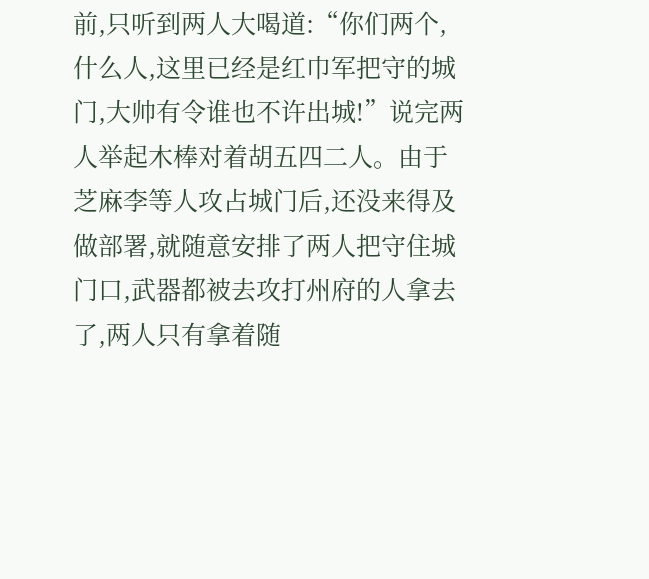前,只听到两人大喝道:“你们两个,什么人,这里已经是红巾军把守的城门,大帅有令谁也不许出城!”说完两人举起木棒对着胡五四二人。由于芝麻李等人攻占城门后,还没来得及做部署,就随意安排了两人把守住城门口,武器都被去攻打州府的人拿去了,两人只有拿着随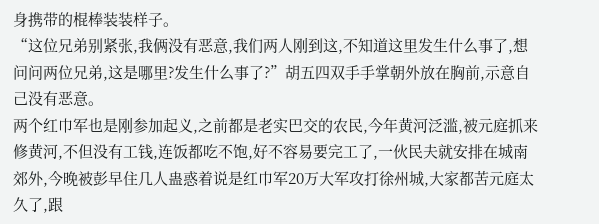身携带的棍棒装装样子。
“这位兄弟别紧张,我俩没有恶意,我们两人刚到这,不知道这里发生什么事了,想问问两位兄弟,这是哪里?发生什么事了?”胡五四双手手掌朝外放在胸前,示意自己没有恶意。
两个红巾军也是刚参加起义,之前都是老实巴交的农民,今年黄河泛滥,被元庭抓来修黄河,不但没有工钱,连饭都吃不饱,好不容易要完工了,一伙民夫就安排在城南郊外,今晚被彭早住几人蛊惑着说是红巾军20万大军攻打徐州城,大家都苦元庭太久了,跟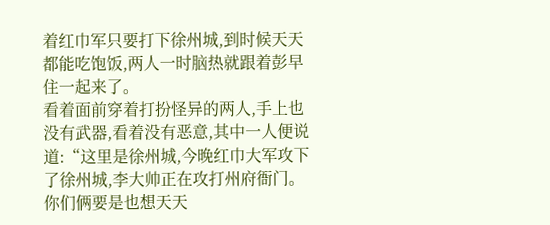着红巾军只要打下徐州城,到时候天天都能吃饱饭,两人一时脑热就跟着彭早住一起来了。
看着面前穿着打扮怪异的两人,手上也没有武器,看着没有恶意,其中一人便说道:“这里是徐州城,今晚红巾大军攻下了徐州城,李大帅正在攻打州府衙门。你们俩要是也想天天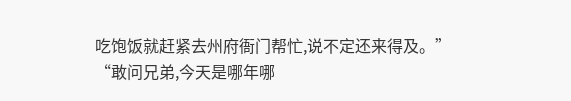吃饱饭就赶紧去州府衙门帮忙,说不定还来得及。”
“敢问兄弟,今天是哪年哪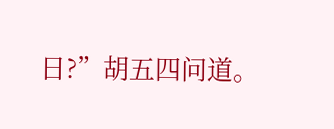日?”胡五四问道。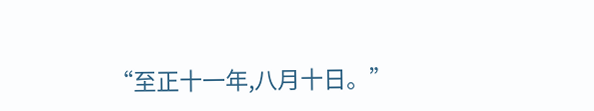“至正十一年,八月十日。”